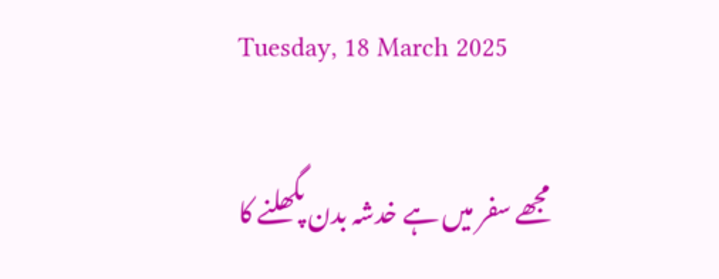Tuesday, 18 March 2025

مجھے سفر میں ہے خدشہ بدن پگھلنے کا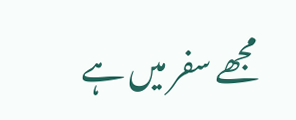مجھے سفر میں ہے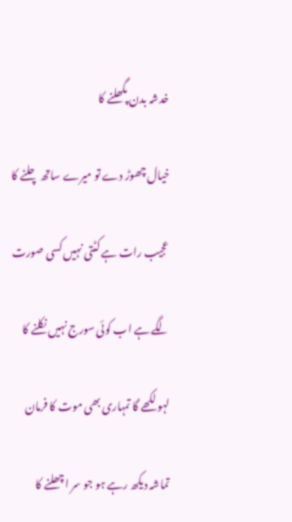خدشہ بدن پگھلنے کا

خیال چھوڑ دے تو میرے ساتھ چلنے کا

عجیب رات ہے کٹتی نہیں کسی صورت

لگے ہے اب کوئی سورج نہيں نکلنے کا

لہو لکھے گا تمہاری بھی موت کا فرمان

تماشہ دیکھ رہے ہو جو سر اچھلنے کا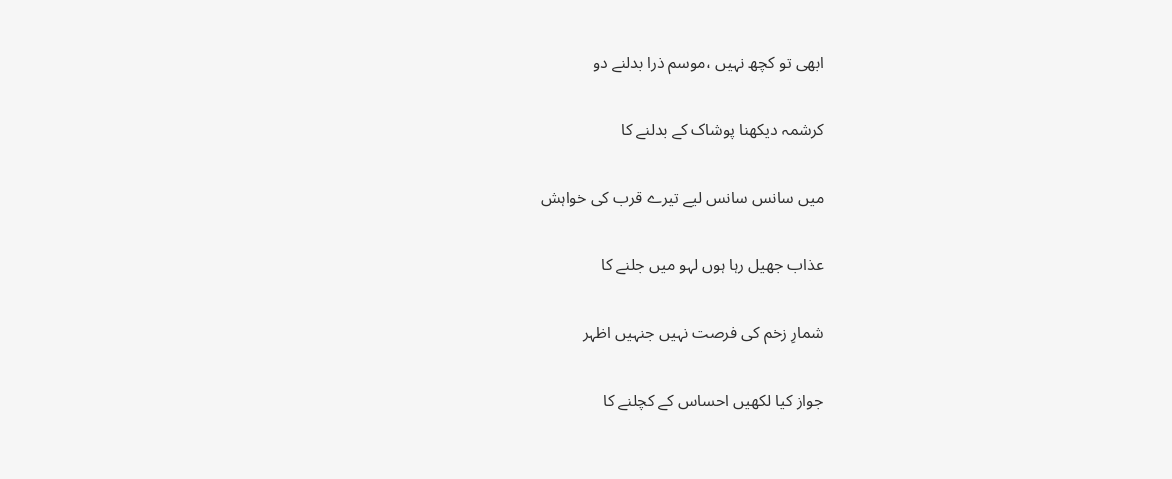ابھی تو کچھ نہيں ،موسم ذرا بدلنے دو

کرشمہ دیکھنا پوشاک کے بدلنے کا

میں سانس سانس لیے تیرے قرب کی خواہش

عذاب جھیل رہا ہوں لہو میں جلنے کا

شمارِ زخم کی فرصت نہیں جنہیں اظہر

جواز کیا لکھیں احساس کے کچلنے کا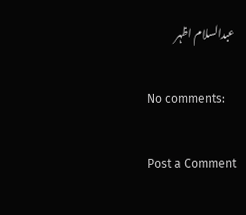عبدالسلام اظہر

No comments:

Post a Comment